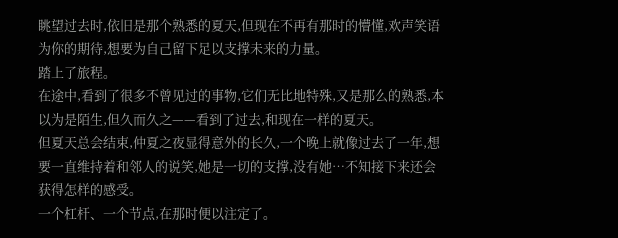眺望过去时,依旧是那个熟悉的夏天,但现在不再有那时的懵懂,欢声笑语为你的期待,想要为自己留下足以支撑未来的力量。
踏上了旅程。
在途中,看到了很多不曾见过的事物,它们无比地特殊,又是那么的熟悉,本以为是陌生,但久而久之——看到了过去,和现在一样的夏天。
但夏天总会结束,仲夏之夜显得意外的长久,一个晚上就像过去了一年,想要一直维持着和邻人的说笑,她是一切的支撑,没有她…不知接下来还会获得怎样的感受。
一个杠杆、一个节点,在那时便以注定了。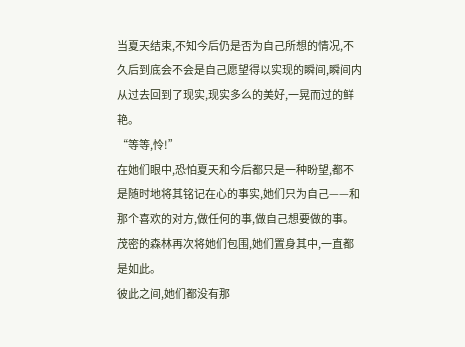当夏天结束,不知今后仍是否为自己所想的情况,不久后到底会不会是自己愿望得以实现的瞬间,瞬间内从过去回到了现实,现实多么的美好,一晃而过的鲜艳。
“等等,怜!”
在她们眼中,恐怕夏天和今后都只是一种盼望,都不是随时地将其铭记在心的事实,她们只为自己——和那个喜欢的对方,做任何的事,做自己想要做的事。
茂密的森林再次将她们包围,她们置身其中,一直都是如此。
彼此之间,她们都没有那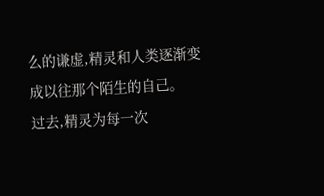么的谦虚,精灵和人类逐渐变成以往那个陌生的自己。
过去,精灵为每一次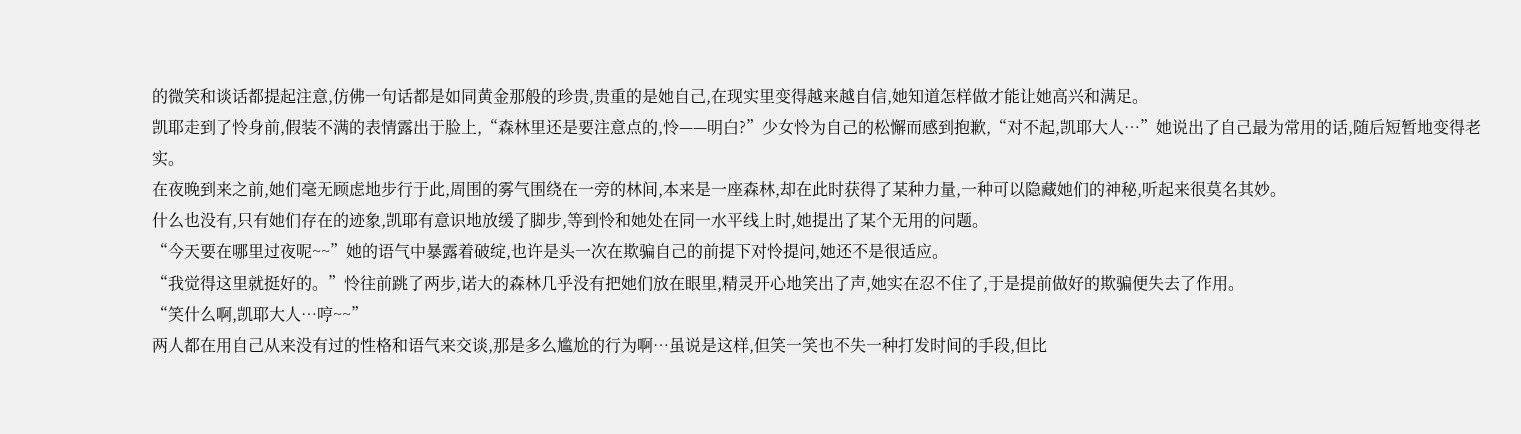的微笑和谈话都提起注意,仿佛一句话都是如同黄金那般的珍贵,贵重的是她自己,在现实里变得越来越自信,她知道怎样做才能让她高兴和满足。
凯耶走到了怜身前,假装不满的表情露出于脸上,“森林里还是要注意点的,怜——明白?”少女怜为自己的松懈而感到抱歉,“对不起,凯耶大人…”她说出了自己最为常用的话,随后短暂地变得老实。
在夜晚到来之前,她们毫无顾虑地步行于此,周围的雾气围绕在一旁的林间,本来是一座森林,却在此时获得了某种力量,一种可以隐藏她们的神秘,听起来很莫名其妙。
什么也没有,只有她们存在的迹象,凯耶有意识地放缓了脚步,等到怜和她处在同一水平线上时,她提出了某个无用的问题。
“今天要在哪里过夜呢~~”她的语气中暴露着破绽,也许是头一次在欺骗自己的前提下对怜提问,她还不是很适应。
“我觉得这里就挺好的。”怜往前跳了两步,诺大的森林几乎没有把她们放在眼里,精灵开心地笑出了声,她实在忍不住了,于是提前做好的欺骗便失去了作用。
“笑什么啊,凯耶大人…哼~~”
两人都在用自己从来没有过的性格和语气来交谈,那是多么尴尬的行为啊…虽说是这样,但笑一笑也不失一种打发时间的手段,但比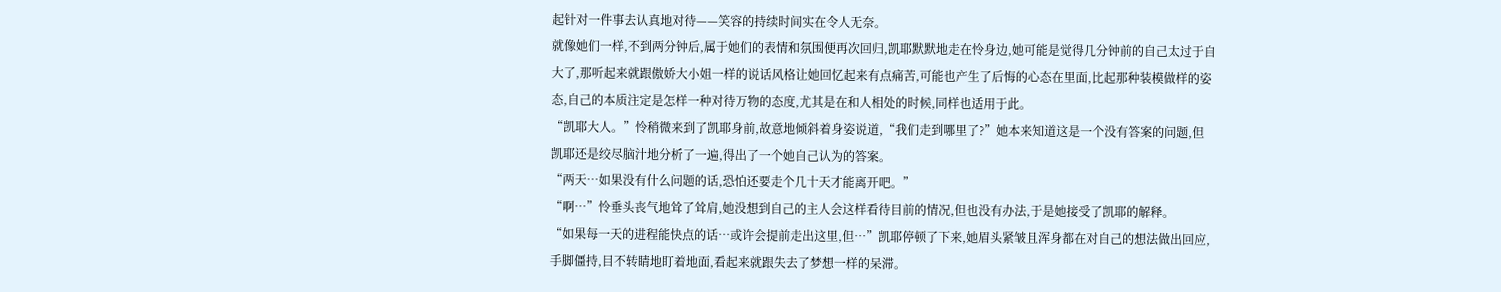起针对一件事去认真地对待——笑容的持续时间实在令人无奈。
就像她们一样,不到两分钟后,属于她们的表情和氛围便再次回归,凯耶默默地走在怜身边,她可能是觉得几分钟前的自己太过于自大了,那听起来就跟傲娇大小姐一样的说话风格让她回忆起来有点痛苦,可能也产生了后悔的心态在里面,比起那种装模做样的姿态,自己的本质注定是怎样一种对待万物的态度,尤其是在和人相处的时候,同样也适用于此。
“凯耶大人。”怜稍微来到了凯耶身前,故意地倾斜着身姿说道,“我们走到哪里了?”她本来知道这是一个没有答案的问题,但凯耶还是绞尽脑汁地分析了一遍,得出了一个她自己认为的答案。
“两天…如果没有什么问题的话,恐怕还要走个几十天才能离开吧。”
“啊…”怜垂头丧气地耸了耸肩,她没想到自己的主人会这样看待目前的情况,但也没有办法,于是她接受了凯耶的解释。
“如果每一天的进程能快点的话…或许会提前走出这里,但…”凯耶停顿了下来,她眉头紧皱且浑身都在对自己的想法做出回应,手脚僵持,目不转睛地盯着地面,看起来就跟失去了梦想一样的呆滞。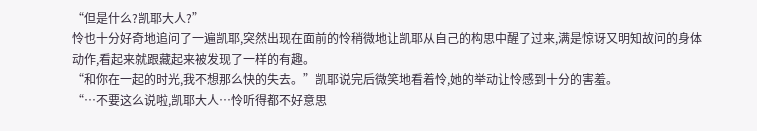“但是什么?凯耶大人?”
怜也十分好奇地追问了一遍凯耶,突然出现在面前的怜稍微地让凯耶从自己的构思中醒了过来,满是惊讶又明知故问的身体动作,看起来就跟藏起来被发现了一样的有趣。
“和你在一起的时光,我不想那么快的失去。”凯耶说完后微笑地看着怜,她的举动让怜感到十分的害羞。
“…不要这么说啦,凯耶大人…怜听得都不好意思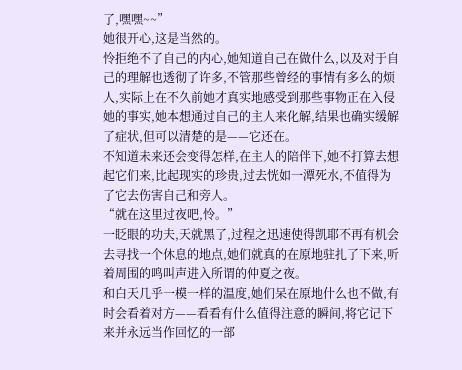了,嘿嘿~~”
她很开心,这是当然的。
怜拒绝不了自己的内心,她知道自己在做什么,以及对于自己的理解也透彻了许多,不管那些曾经的事情有多么的烦人,实际上在不久前她才真实地感受到那些事物正在入侵她的事实,她本想通过自己的主人来化解,结果也确实缓解了症状,但可以清楚的是——它还在。
不知道未来还会变得怎样,在主人的陪伴下,她不打算去想起它们来,比起现实的珍贵,过去恍如一潭死水,不值得为了它去伤害自己和旁人。
“就在这里过夜吧,怜。”
一眨眼的功夫,天就黑了,过程之迅速使得凯耶不再有机会去寻找一个休息的地点,她们就真的在原地驻扎了下来,听着周围的鸣叫声进入所谓的仲夏之夜。
和白天几乎一模一样的温度,她们呆在原地什么也不做,有时会看着对方——看看有什么值得注意的瞬间,将它记下来并永远当作回忆的一部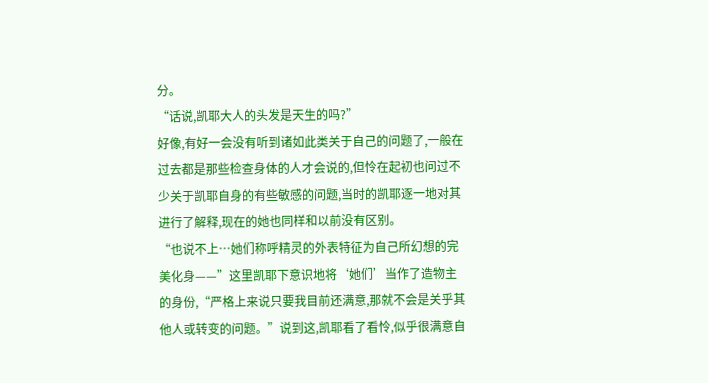分。
“话说,凯耶大人的头发是天生的吗?”
好像,有好一会没有听到诸如此类关于自己的问题了,一般在过去都是那些检查身体的人才会说的,但怜在起初也问过不少关于凯耶自身的有些敏感的问题,当时的凯耶逐一地对其进行了解释,现在的她也同样和以前没有区别。
“也说不上…她们称呼精灵的外表特征为自己所幻想的完美化身——”这里凯耶下意识地将‘她们’当作了造物主的身份,“严格上来说只要我目前还满意,那就不会是关乎其他人或转变的问题。”说到这,凯耶看了看怜,似乎很满意自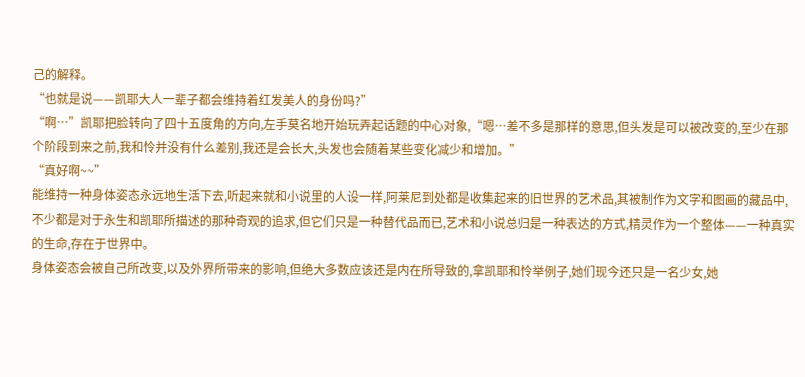己的解释。
“也就是说——凯耶大人一辈子都会维持着红发美人的身份吗?”
“啊…”凯耶把脸转向了四十五度角的方向,左手莫名地开始玩弄起话题的中心对象,“嗯…差不多是那样的意思,但头发是可以被改变的,至少在那个阶段到来之前,我和怜并没有什么差别,我还是会长大,头发也会随着某些变化减少和增加。”
“真好啊~~”
能维持一种身体姿态永远地生活下去,听起来就和小说里的人设一样,阿莱尼到处都是收集起来的旧世界的艺术品,其被制作为文字和图画的藏品中,不少都是对于永生和凯耶所描述的那种奇观的追求,但它们只是一种替代品而已,艺术和小说总归是一种表达的方式,精灵作为一个整体——一种真实的生命,存在于世界中。
身体姿态会被自己所改变,以及外界所带来的影响,但绝大多数应该还是内在所导致的,拿凯耶和怜举例子,她们现今还只是一名少女,她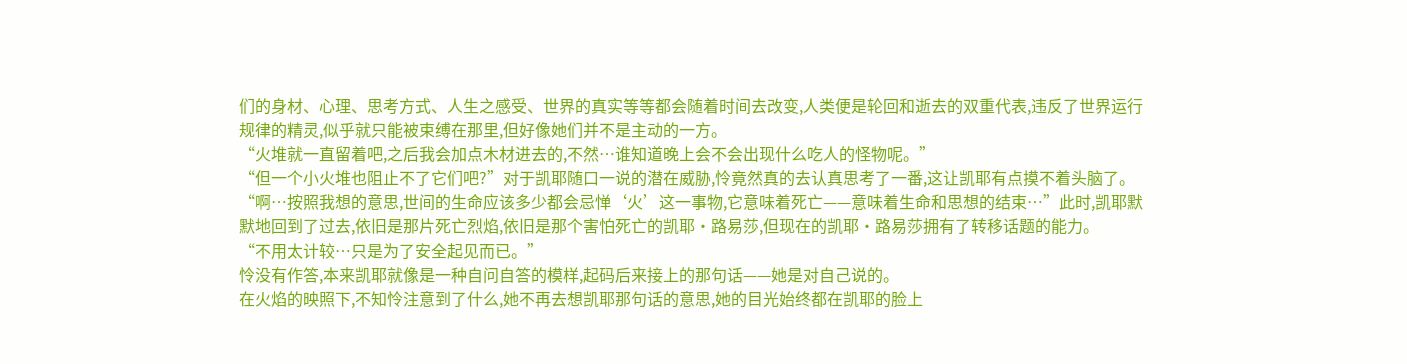们的身材、心理、思考方式、人生之感受、世界的真实等等都会随着时间去改变,人类便是轮回和逝去的双重代表,违反了世界运行规律的精灵,似乎就只能被束缚在那里,但好像她们并不是主动的一方。
“火堆就一直留着吧,之后我会加点木材进去的,不然…谁知道晚上会不会出现什么吃人的怪物呢。”
“但一个小火堆也阻止不了它们吧?”对于凯耶随口一说的潜在威胁,怜竟然真的去认真思考了一番,这让凯耶有点摸不着头脑了。
“啊…按照我想的意思,世间的生命应该多少都会忌惮‘火’这一事物,它意味着死亡——意味着生命和思想的结束…”此时,凯耶默默地回到了过去,依旧是那片死亡烈焰,依旧是那个害怕死亡的凯耶·路易莎,但现在的凯耶·路易莎拥有了转移话题的能力。
“不用太计较…只是为了安全起见而已。”
怜没有作答,本来凯耶就像是一种自问自答的模样,起码后来接上的那句话——她是对自己说的。
在火焰的映照下,不知怜注意到了什么,她不再去想凯耶那句话的意思,她的目光始终都在凯耶的脸上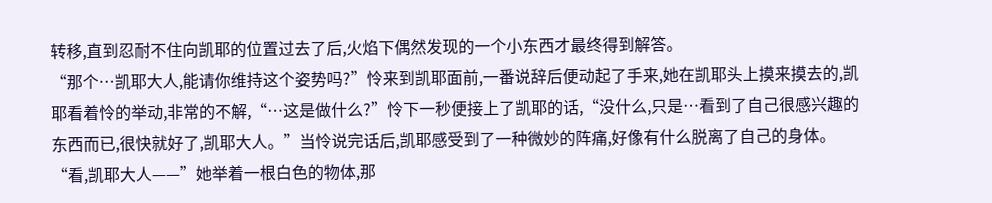转移,直到忍耐不住向凯耶的位置过去了后,火焰下偶然发现的一个小东西才最终得到解答。
“那个…凯耶大人,能请你维持这个姿势吗?”怜来到凯耶面前,一番说辞后便动起了手来,她在凯耶头上摸来摸去的,凯耶看着怜的举动,非常的不解,“…这是做什么?”怜下一秒便接上了凯耶的话,“没什么,只是…看到了自己很感兴趣的东西而已,很快就好了,凯耶大人。”当怜说完话后,凯耶感受到了一种微妙的阵痛,好像有什么脱离了自己的身体。
“看,凯耶大人——”她举着一根白色的物体,那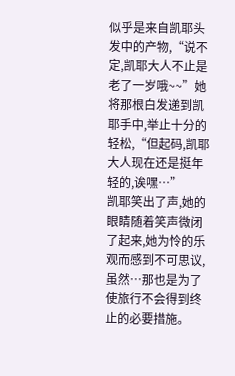似乎是来自凯耶头发中的产物,“说不定,凯耶大人不止是老了一岁哦~~”她将那根白发递到凯耶手中,举止十分的轻松,“但起码,凯耶大人现在还是挺年轻的,诶嘿…”
凯耶笑出了声,她的眼睛随着笑声微闭了起来,她为怜的乐观而感到不可思议,虽然…那也是为了使旅行不会得到终止的必要措施。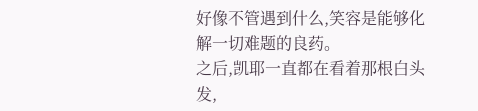好像不管遇到什么,笑容是能够化解一切难题的良药。
之后,凯耶一直都在看着那根白头发,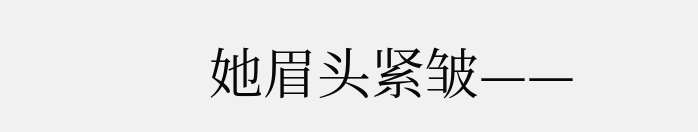她眉头紧皱——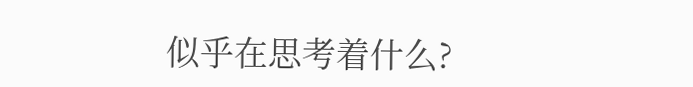似乎在思考着什么?